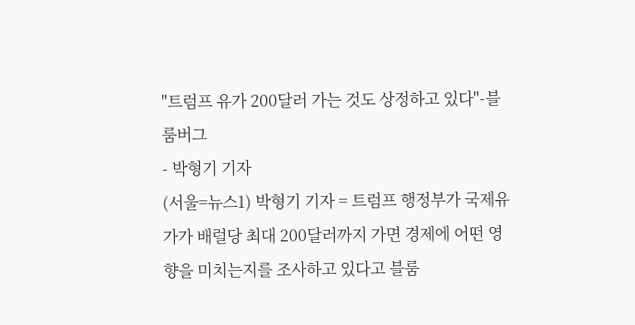"트럼프 유가 200달러 가는 것도 상정하고 있다"-블룸버그
- 박형기 기자
(서울=뉴스1) 박형기 기자 = 트럼프 행정부가 국제유가가 배럴당 최대 200달러까지 가면 경제에 어떤 영향을 미치는지를 조사하고 있다고 블룸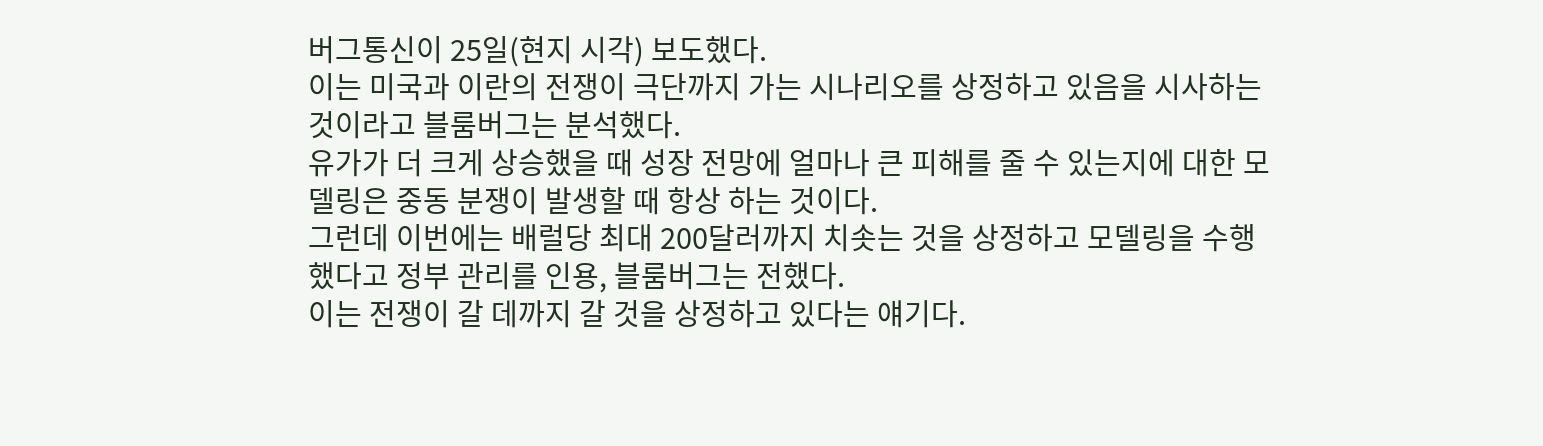버그통신이 25일(현지 시각) 보도했다.
이는 미국과 이란의 전쟁이 극단까지 가는 시나리오를 상정하고 있음을 시사하는 것이라고 블룸버그는 분석했다.
유가가 더 크게 상승했을 때 성장 전망에 얼마나 큰 피해를 줄 수 있는지에 대한 모델링은 중동 분쟁이 발생할 때 항상 하는 것이다.
그런데 이번에는 배럴당 최대 200달러까지 치솟는 것을 상정하고 모델링을 수행했다고 정부 관리를 인용, 블룸버그는 전했다.
이는 전쟁이 갈 데까지 갈 것을 상정하고 있다는 얘기다.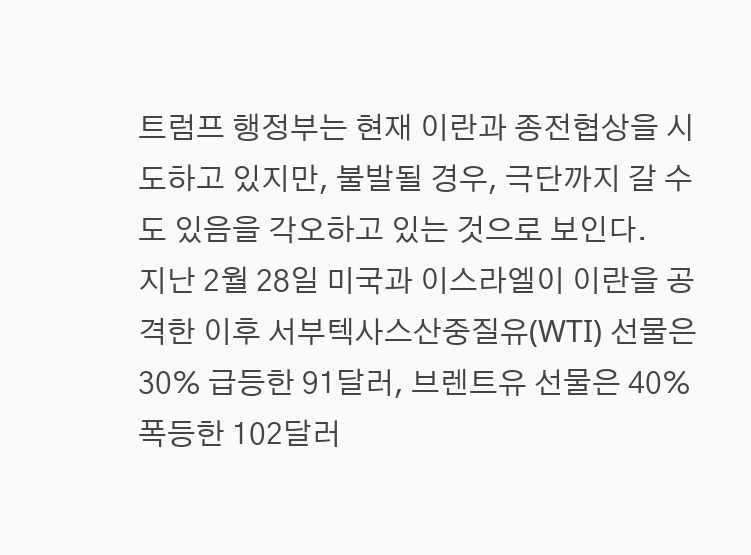트럼프 행정부는 현재 이란과 종전협상을 시도하고 있지만, 불발될 경우, 극단까지 갈 수도 있음을 각오하고 있는 것으로 보인다.
지난 2월 28일 미국과 이스라엘이 이란을 공격한 이후 서부텍사스산중질유(WTI) 선물은 30% 급등한 91달러, 브렌트유 선물은 40% 폭등한 102달러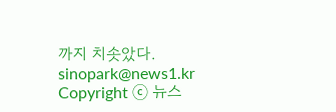까지 치솟았다.
sinopark@news1.kr
Copyright ⓒ 뉴스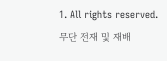1. All rights reserved. 무단 전재 및 재배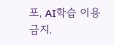포, AI학습 이용금지.